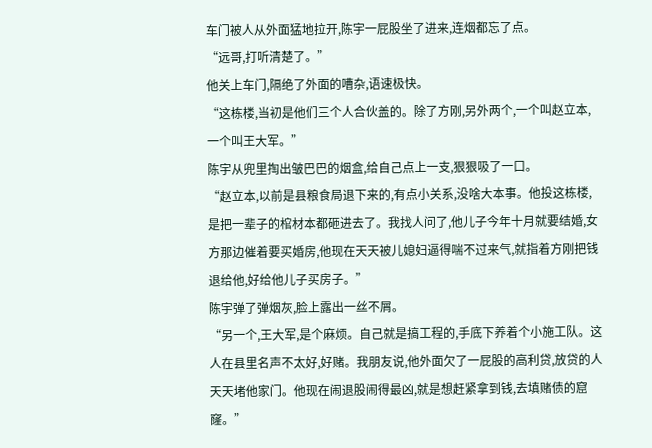车门被人从外面猛地拉开,陈宇一屁股坐了进来,连烟都忘了点。
“远哥,打听清楚了。”
他关上车门,隔绝了外面的嘈杂,语速极快。
“这栋楼,当初是他们三个人合伙盖的。除了方刚,另外两个,一个叫赵立本,一个叫王大军。”
陈宇从兜里掏出皱巴巴的烟盒,给自己点上一支,狠狠吸了一口。
“赵立本,以前是县粮食局退下来的,有点小关系,没啥大本事。他投这栋楼,是把一辈子的棺材本都砸进去了。我找人问了,他儿子今年十月就要结婚,女方那边催着要买婚房,他现在天天被儿媳妇逼得喘不过来气,就指着方刚把钱退给他,好给他儿子买房子。”
陈宇弹了弹烟灰,脸上露出一丝不屑。
“另一个,王大军,是个麻烦。自己就是搞工程的,手底下养着个小施工队。这人在县里名声不太好,好赌。我朋友说,他外面欠了一屁股的高利贷,放贷的人天天堵他家门。他现在闹退股闹得最凶,就是想赶紧拿到钱,去填赌债的窟窿。”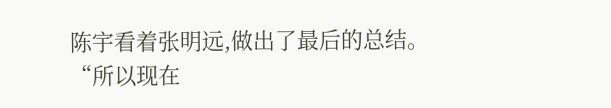陈宇看着张明远,做出了最后的总结。
“所以现在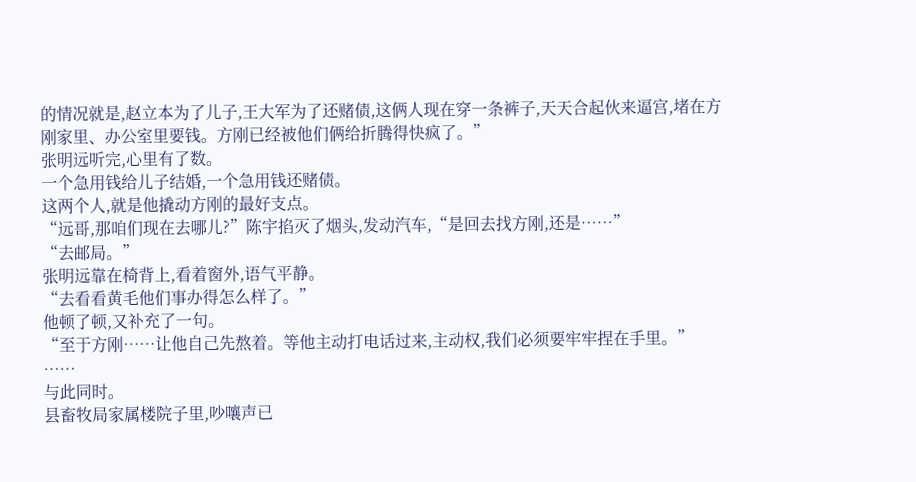的情况就是,赵立本为了儿子,王大军为了还赌债,这俩人现在穿一条裤子,天天合起伙来逼宫,堵在方刚家里、办公室里要钱。方刚已经被他们俩给折腾得快疯了。”
张明远听完,心里有了数。
一个急用钱给儿子结婚,一个急用钱还赌债。
这两个人,就是他撬动方刚的最好支点。
“远哥,那咱们现在去哪儿?”陈宇掐灭了烟头,发动汽车,“是回去找方刚,还是……”
“去邮局。”
张明远靠在椅背上,看着窗外,语气平静。
“去看看黄毛他们事办得怎么样了。”
他顿了顿,又补充了一句。
“至于方刚……让他自己先熬着。等他主动打电话过来,主动权,我们必须要牢牢捏在手里。”
……
与此同时。
县畜牧局家属楼院子里,吵嚷声已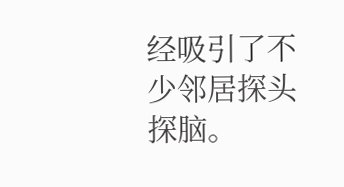经吸引了不少邻居探头探脑。